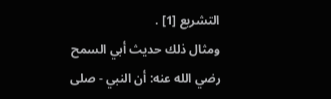التشريع [1] .
ومثال ذلك حديث أبي السمح رضي الله عنه: أن النبي - صلى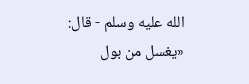الله عليه وسلم - قال: «يغسل من بول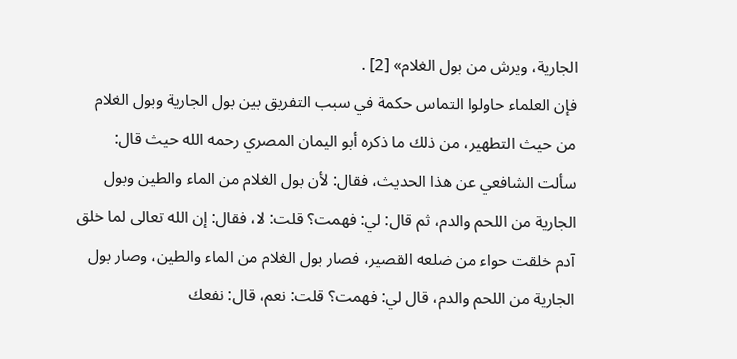الجارية، ويرش من بول الغلام» [2] .
فإن العلماء حاولوا التماس حكمة في سبب التفريق بين بول الجارية وبول الغلام من حيث التطهير، من ذلك ما ذكره أبو اليمان المصري رحمه الله حيث قال: سألت الشافعي عن هذا الحديث، فقال: لأن بول الغلام من الماء والطين وبول الجارية من اللحم والدم، ثم قال: لي: فهمت؟ قلت: لا، فقال: إن الله تعالى لما خلق آدم خلقت حواء من ضلعه القصير، فصار بول الغلام من الماء والطين، وصار بول الجارية من اللحم والدم، قال لي: فهمت؟ قلت: نعم، قال: نفعك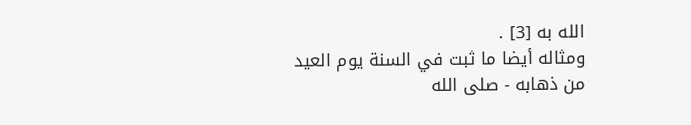الله به [3] .
ومثاله أيضا ما ثبت في السنة يوم العيد من ذهابه - صلى الله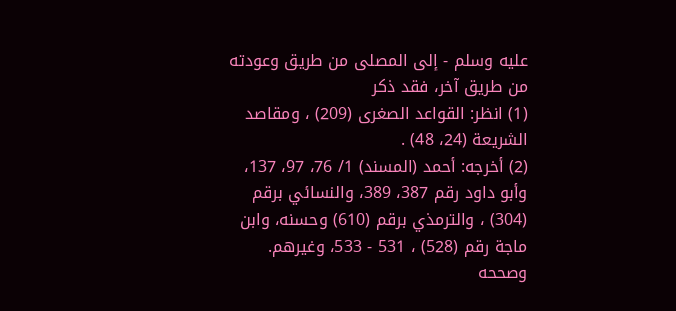عليه وسلم - إلى المصلى من طريق وعودته من طريق آخر، فقد ذكر
(1) انظر: القواعد الصغرى (209) ، ومقاصد الشريعة (24، 48) .
(2) أخرجه: أحمد (المسند) 1/ 76، 97، 137، وأبو داود رقم 387، 389، والنسائي برقم (304) ، والترمذي برقم (610) وحسنه، وابن ماجة رقم (528) ، 531 - 533، وغيرهم.
وصححه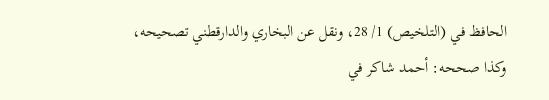الحافظ في (التلخيص) 1/ 28، ونقل عن البخاري والدارقطني تصحيحه، وكذا صححه: أحمد شاكر في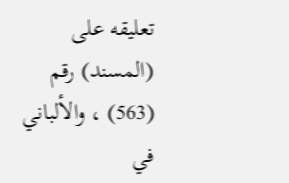تعليقه على (المسند) رقم (563) ، والألباني في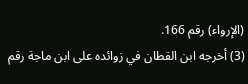(الإرواء) رقم 166.
(3) أخرجه ابن القطان في زوائده على ابن ماجة رقم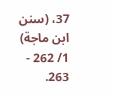37، (سنن ابن ماجة) 1/ 262 - 263.